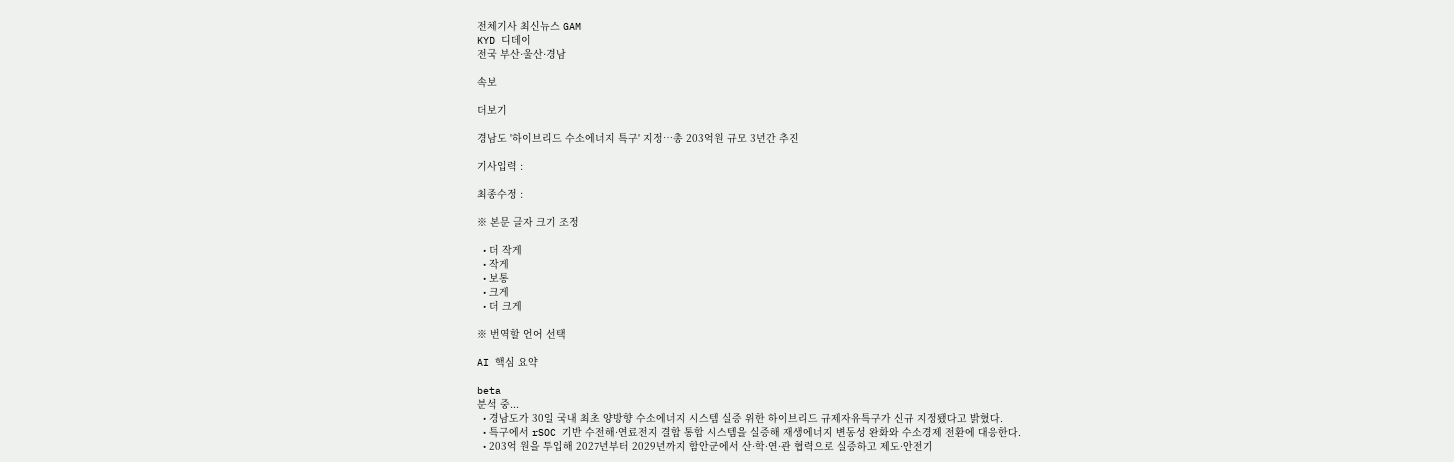전체기사 최신뉴스 GAM
KYD 디데이
전국 부산·울산·경남

속보

더보기

경남도 '하이브리드 수소에너지 특구' 지정…총 203억원 규모 3년간 추진

기사입력 :

최종수정 :

※ 본문 글자 크기 조정

  • 더 작게
  • 작게
  • 보통
  • 크게
  • 더 크게

※ 번역할 언어 선택

AI 핵심 요약

beta
분석 중...
  • 경남도가 30일 국내 최초 양방향 수소에너지 시스템 실증 위한 하이브리드 규제자유특구가 신규 지정됐다고 밝혔다.
  • 특구에서 rSOC 기반 수전해·연료전지 결합 통합 시스템을 실증해 재생에너지 변동성 완화와 수소경제 전환에 대응한다.
  • 203억 원을 투입해 2027년부터 2029년까지 함안군에서 산·학·연·관 협력으로 실증하고 제도·안전기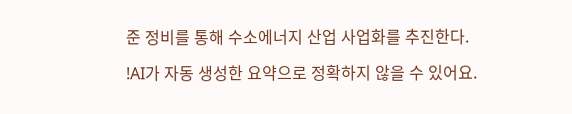준 정비를 통해 수소에너지 산업 사업화를 추진한다.

!AI가 자동 생성한 요약으로 정확하지 않을 수 있어요.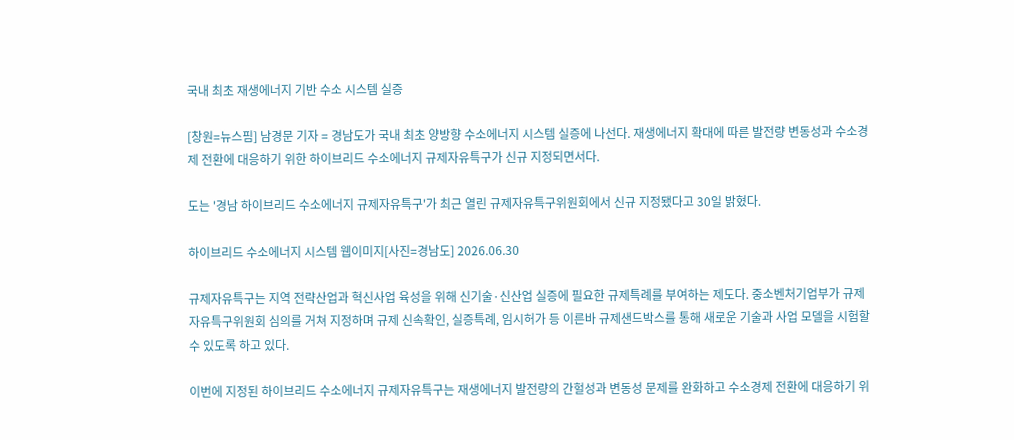국내 최초 재생에너지 기반 수소 시스템 실증

[창원=뉴스핌] 남경문 기자 = 경남도가 국내 최초 양방향 수소에너지 시스템 실증에 나선다. 재생에너지 확대에 따른 발전량 변동성과 수소경제 전환에 대응하기 위한 하이브리드 수소에너지 규제자유특구가 신규 지정되면서다.

도는 '경남 하이브리드 수소에너지 규제자유특구'가 최근 열린 규제자유특구위원회에서 신규 지정됐다고 30일 밝혔다.

하이브리드 수소에너지 시스템 웹이미지[사진=경남도] 2026.06.30

규제자유특구는 지역 전략산업과 혁신사업 육성을 위해 신기술·신산업 실증에 필요한 규제특례를 부여하는 제도다. 중소벤처기업부가 규제자유특구위원회 심의를 거쳐 지정하며 규제 신속확인, 실증특례, 임시허가 등 이른바 규제샌드박스를 통해 새로운 기술과 사업 모델을 시험할 수 있도록 하고 있다.

이번에 지정된 하이브리드 수소에너지 규제자유특구는 재생에너지 발전량의 간헐성과 변동성 문제를 완화하고 수소경제 전환에 대응하기 위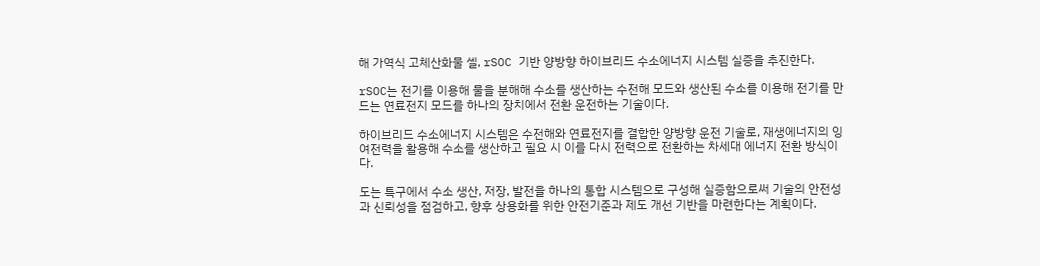해 가역식 고체산화물 셀, rSOC 기반 양방향 하이브리드 수소에너지 시스템 실증을 추진한다.

rSOC는 전기를 이용해 물을 분해해 수소를 생산하는 수전해 모드와 생산된 수소를 이용해 전기를 만드는 연료전지 모드를 하나의 장치에서 전환 운전하는 기술이다.

하이브리드 수소에너지 시스템은 수전해와 연료전지를 결합한 양방향 운전 기술로, 재생에너지의 잉여전력을 활용해 수소를 생산하고 필요 시 이를 다시 전력으로 전환하는 차세대 에너지 전환 방식이다.

도는 특구에서 수소 생산, 저장, 발전을 하나의 통합 시스템으로 구성해 실증함으로써 기술의 안전성과 신뢰성을 점검하고, 향후 상용화를 위한 안전기준과 제도 개선 기반을 마련한다는 계획이다.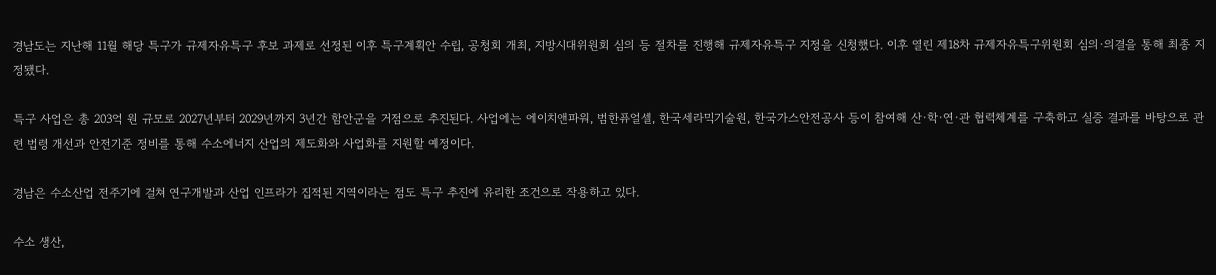경남도는 지난해 11월 해당 특구가 규제자유특구 후보 과제로 선정된 이후 특구계획안 수립, 공청회 개최, 지방시대위원회 심의 등 절차를 진행해 규제자유특구 지정을 신청했다. 이후 열린 제18차 규제자유특구위원회 심의·의결을 통해 최종 지정됐다.

특구 사업은 총 203억 원 규모로 2027년부터 2029년까지 3년간 함안군을 거점으로 추진된다. 사업에는 에이치앤파워, 범한퓨얼셀, 한국세라믹기술원, 한국가스안전공사 등이 참여해 산·학·연·관 협력체계를 구축하고 실증 결과를 바탕으로 관련 법령 개선과 안전기준 정비를 통해 수소에너지 산업의 제도화와 사업화를 지원할 예정이다.

경남은 수소산업 전주기에 걸쳐 연구개발과 산업 인프라가 집적된 지역이라는 점도 특구 추진에 유리한 조건으로 작용하고 있다.

수소 생산,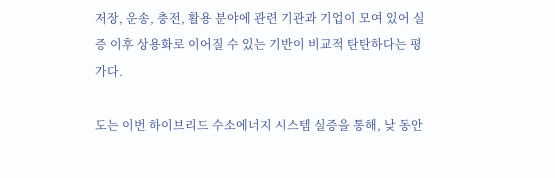저장, 운송, 충전, 활용 분야에 관련 기관과 기업이 모여 있어 실증 이후 상용화로 이어질 수 있는 기반이 비교적 탄탄하다는 평가다.

도는 이번 하이브리드 수소에너지 시스템 실증을 통해, 낮 동안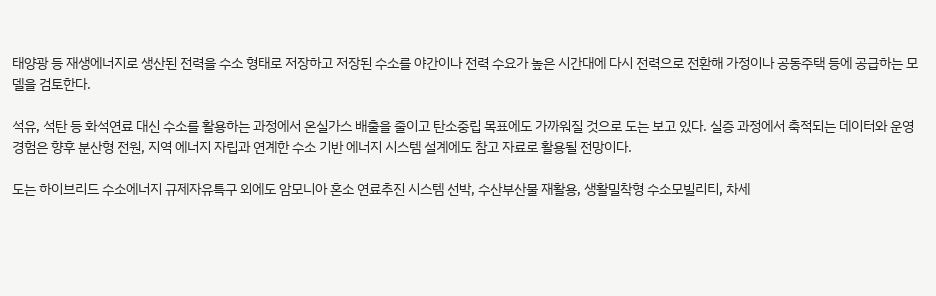태양광 등 재생에너지로 생산된 전력을 수소 형태로 저장하고 저장된 수소를 야간이나 전력 수요가 높은 시간대에 다시 전력으로 전환해 가정이나 공동주택 등에 공급하는 모델을 검토한다.

석유, 석탄 등 화석연료 대신 수소를 활용하는 과정에서 온실가스 배출을 줄이고 탄소중립 목표에도 가까워질 것으로 도는 보고 있다. 실증 과정에서 축적되는 데이터와 운영 경험은 향후 분산형 전원, 지역 에너지 자립과 연계한 수소 기반 에너지 시스템 설계에도 참고 자료로 활용될 전망이다.

도는 하이브리드 수소에너지 규제자유특구 외에도 암모니아 혼소 연료추진 시스템 선박, 수산부산물 재활용, 생활밀착형 수소모빌리티, 차세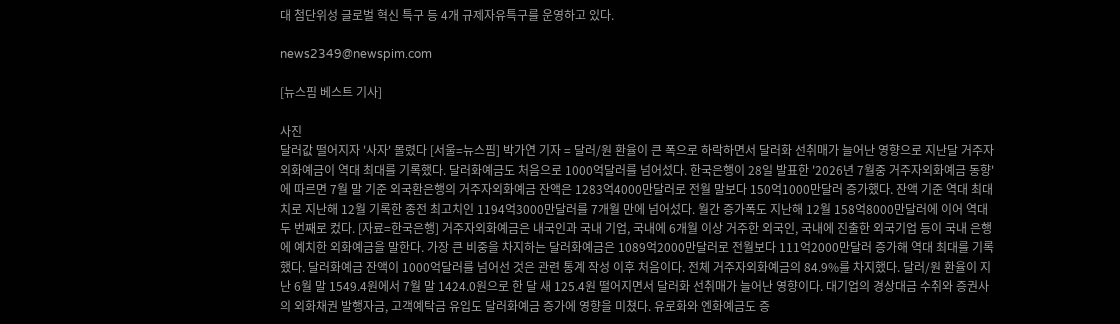대 첨단위성 글로벌 혁신 특구 등 4개 규제자유특구를 운영하고 있다.

news2349@newspim.com

[뉴스핌 베스트 기사]

사진
달러값 떨어지자 '사자' 몰렸다 [서울=뉴스핌] 박가연 기자 = 달러/원 환율이 큰 폭으로 하락하면서 달러화 선취매가 늘어난 영향으로 지난달 거주자외화예금이 역대 최대를 기록했다. 달러화예금도 처음으로 1000억달러를 넘어섰다. 한국은행이 28일 발표한 '2026년 7월중 거주자외화예금 동향'에 따르면 7월 말 기준 외국환은행의 거주자외화예금 잔액은 1283억4000만달러로 전월 말보다 150억1000만달러 증가했다. 잔액 기준 역대 최대치로 지난해 12월 기록한 종전 최고치인 1194억3000만달러를 7개월 만에 넘어섰다. 월간 증가폭도 지난해 12월 158억8000만달러에 이어 역대 두 번째로 컸다. [자료=한국은행] 거주자외화예금은 내국인과 국내 기업, 국내에 6개월 이상 거주한 외국인, 국내에 진출한 외국기업 등이 국내 은행에 예치한 외화예금을 말한다. 가장 큰 비중을 차지하는 달러화예금은 1089억2000만달러로 전월보다 111억2000만달러 증가해 역대 최대를 기록했다. 달러화예금 잔액이 1000억달러를 넘어선 것은 관련 통계 작성 이후 처음이다. 전체 거주자외화예금의 84.9%를 차지했다. 달러/원 환율이 지난 6월 말 1549.4원에서 7월 말 1424.0원으로 한 달 새 125.4원 떨어지면서 달러화 선취매가 늘어난 영향이다. 대기업의 경상대금 수취와 증권사의 외화채권 발행자금, 고객예탁금 유입도 달러화예금 증가에 영향을 미쳤다. 유로화와 엔화예금도 증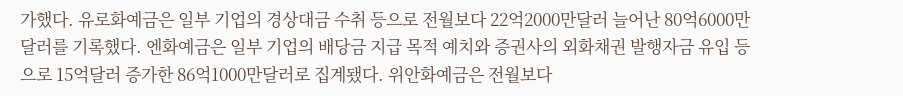가했다. 유로화예금은 일부 기업의 경상대금 수취 등으로 전월보다 22억2000만달러 늘어난 80억6000만달러를 기록했다. 엔화예금은 일부 기업의 배당금 지급 목적 예치와 증권사의 외화채권 발행자금 유입 등으로 15억달러 증가한 86억1000만달러로 집계됐다. 위안화예금은 전월보다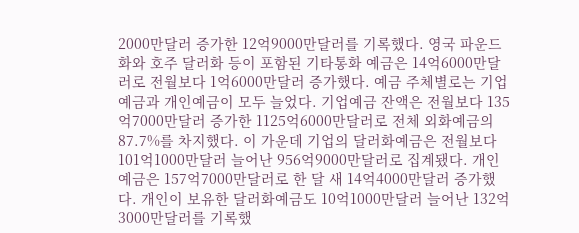2000만달러 증가한 12억9000만달러를 기록했다. 영국 파운드화와 호주 달러화 등이 포함된 기타통화 예금은 14억6000만달러로 전월보다 1억6000만달러 증가했다. 예금 주체별로는 기업예금과 개인예금이 모두 늘었다. 기업예금 잔액은 전월보다 135억7000만달러 증가한 1125억6000만달러로 전체 외화예금의 87.7%를 차지했다. 이 가운데 기업의 달러화예금은 전월보다 101억1000만달러 늘어난 956억9000만달러로 집계됐다. 개인예금은 157억7000만달러로 한 달 새 14억4000만달러 증가했다. 개인이 보유한 달러화예금도 10억1000만달러 늘어난 132억3000만달러를 기록했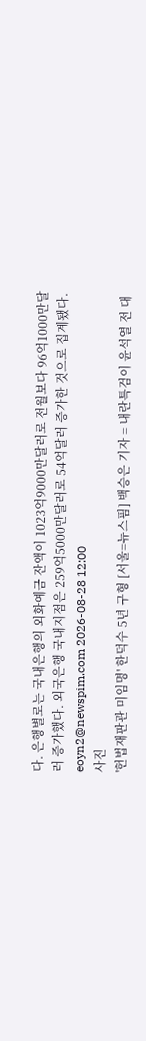다. 은행별로는 국내은행의 외화예금 잔액이 1023억9000만달러로 전월보다 96억1000만달러 증가했다. 외국은행 국내지점은 259억5000만달러로 54억달러 증가한 것으로 집계됐다. eoyn2@newspim.com 2026-08-28 12:00
사진
'헌법재판관 미임명' 한덕수 5년 구형 [서울=뉴스핌] 백승은 기자 = 내란특검이 윤석열 전 대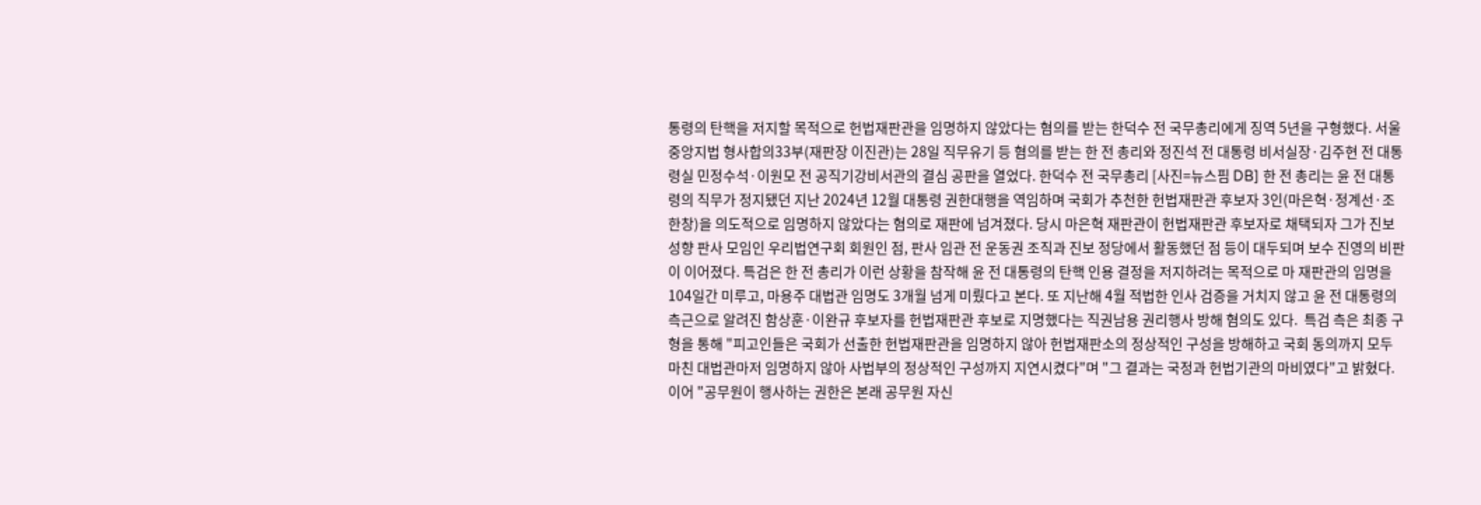통령의 탄핵을 저지할 목적으로 헌법재판관을 임명하지 않았다는 혐의를 받는 한덕수 전 국무총리에게 징역 5년을 구형했다. 서울중앙지법 형사합의33부(재판장 이진관)는 28일 직무유기 등 혐의를 받는 한 전 총리와 정진석 전 대통령 비서실장·김주현 전 대통령실 민정수석·이원모 전 공직기강비서관의 결심 공판을 열었다. 한덕수 전 국무총리 [사진=뉴스핌 DB] 한 전 총리는 윤 전 대통령의 직무가 정지됐던 지난 2024년 12월 대통령 권한대행을 역임하며 국회가 추천한 헌법재판관 후보자 3인(마은혁·정계선·조한창)을 의도적으로 임명하지 않았다는 혐의로 재판에 넘겨졌다. 당시 마은혁 재판관이 헌법재판관 후보자로 채택되자 그가 진보 성향 판사 모임인 우리법연구회 회원인 점, 판사 임관 전 운동권 조직과 진보 정당에서 활동했던 점 등이 대두되며 보수 진영의 비판이 이어졌다. 특검은 한 전 총리가 이런 상황을 참작해 윤 전 대통령의 탄핵 인용 결정을 저지하려는 목적으로 마 재판관의 임명을 104일간 미루고, 마용주 대법관 임명도 3개월 넘게 미뤘다고 본다. 또 지난해 4월 적법한 인사 검증을 거치지 않고 윤 전 대통령의 측근으로 알려진 함상훈·이완규 후보자를 헌법재판관 후보로 지명했다는 직권남용 권리행사 방해 혐의도 있다.  특검 측은 최종 구형을 통해 "피고인들은 국회가 선출한 헌법재판관을 임명하지 않아 헌법재판소의 정상적인 구성을 방해하고 국회 동의까지 모두 마친 대법관마저 임명하지 않아 사법부의 정상적인 구성까지 지연시켰다"며 "그 결과는 국정과 헌법기관의 마비였다"고 밝혔다. 이어 "공무원이 행사하는 권한은 본래 공무원 자신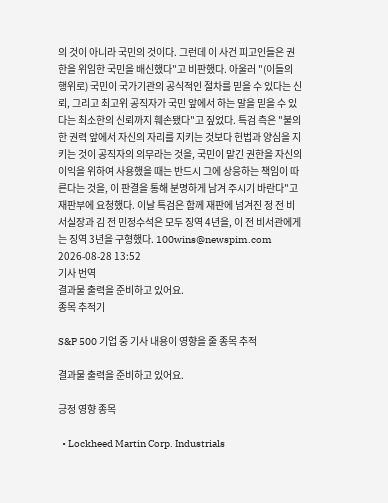의 것이 아니라 국민의 것이다. 그런데 이 사건 피고인들은 권한을 위임한 국민을 배신했다"고 비판했다. 아울러 "(이들의 행위로) 국민이 국가기관의 공식적인 절차를 믿을 수 있다는 신뢰, 그리고 최고위 공직자가 국민 앞에서 하는 말을 믿을 수 있다는 최소한의 신뢰까지 훼손됐다"고 짚었다. 특검 측은 "불의한 권력 앞에서 자신의 자리를 지키는 것보다 헌법과 양심을 지키는 것이 공직자의 의무라는 것을, 국민이 맡긴 권한을 자신의 이익을 위하여 사용했을 때는 반드시 그에 상응하는 책임이 따른다는 것을, 이 판결을 통해 분명하게 남겨 주시기 바란다"고 재판부에 요청했다. 이날 특검은 함께 재판에 넘겨진 정 전 비서실장과 김 전 민정수석은 모두 징역 4년을, 이 전 비서관에게는 징역 3년을 구형했다. 100wins@newspim.com 2026-08-28 13:52
기사 번역
결과물 출력을 준비하고 있어요.
종목 추적기

S&P 500 기업 중 기사 내용이 영향을 줄 종목 추적

결과물 출력을 준비하고 있어요.

긍정 영향 종목

  • Lockheed Martin Corp. Industrials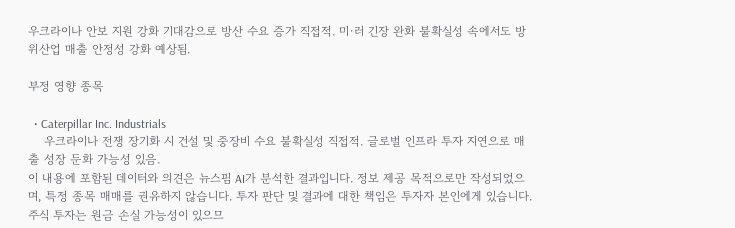우크라이나 안보 지원 강화 기대감으로 방산 수요 증가 직접적. 미·러 긴장 완화 불확실성 속에서도 방위산업 매출 안정성 강화 예상됨.

부정 영향 종목

  • Caterpillar Inc. Industrials
    우크라이나 전쟁 장기화 시 건설 및 중장비 수요 불확실성 직접적. 글로벌 인프라 투자 지연으로 매출 성장 둔화 가능성 있음.
이 내용에 포함된 데이터와 의견은 뉴스핌 AI가 분석한 결과입니다. 정보 제공 목적으로만 작성되었으며, 특정 종목 매매를 권유하지 않습니다. 투자 판단 및 결과에 대한 책임은 투자자 본인에게 있습니다. 주식 투자는 원금 손실 가능성이 있으므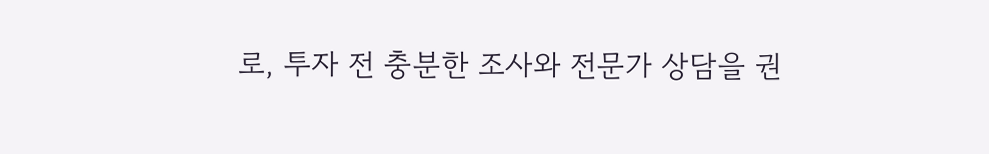로, 투자 전 충분한 조사와 전문가 상담을 권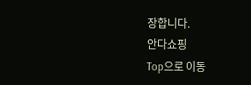장합니다.
안다쇼핑
Top으로 이동